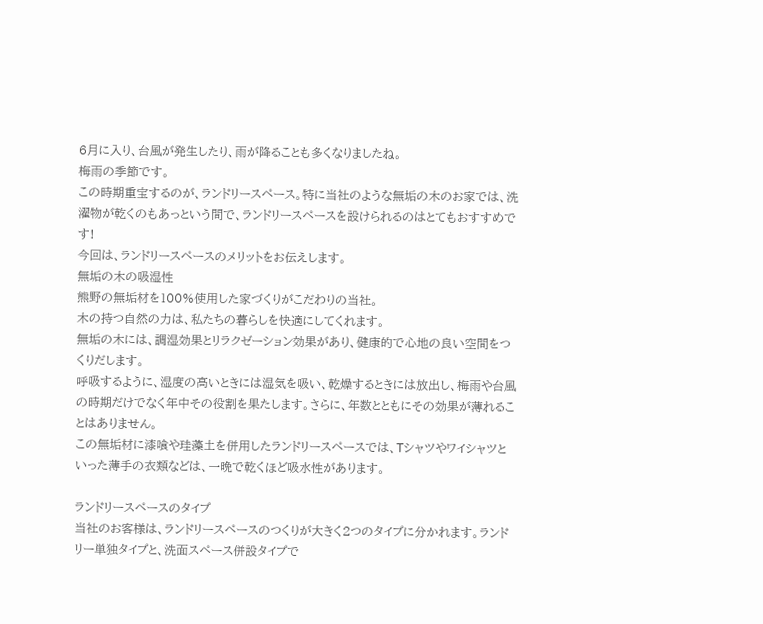6月に入り、台風が発生したり、雨が降ることも多くなりましたね。
梅雨の季節です。
この時期重宝するのが、ランドリースペース。特に当社のような無垢の木のお家では、洗濯物が乾くのもあっという間で、ランドリースペースを設けられるのはとてもおすすめです!
今回は、ランドリースペースのメリットをお伝えします。
無垢の木の吸湿性
熊野の無垢材を100%使用した家づくりがこだわりの当社。
木の持つ自然の力は、私たちの暮らしを快適にしてくれます。
無垢の木には、調湿効果とリラクゼーション効果があり、健康的で心地の良い空間をつくりだします。
呼吸するように、湿度の高いときには湿気を吸い、乾燥するときには放出し、梅雨や台風の時期だけでなく年中その役割を果たします。さらに、年数とともにその効果が薄れることはありません。
この無垢材に漆喰や珪藻土を併用したランドリースペースでは、Tシャツやワイシャツといった薄手の衣類などは、一晩で乾くほど吸水性があります。

ランドリースペースのタイプ
当社のお客様は、ランドリースペースのつくりが大きく2つのタイプに分かれます。ランドリー単独タイプと、洗面スペース併設タイプで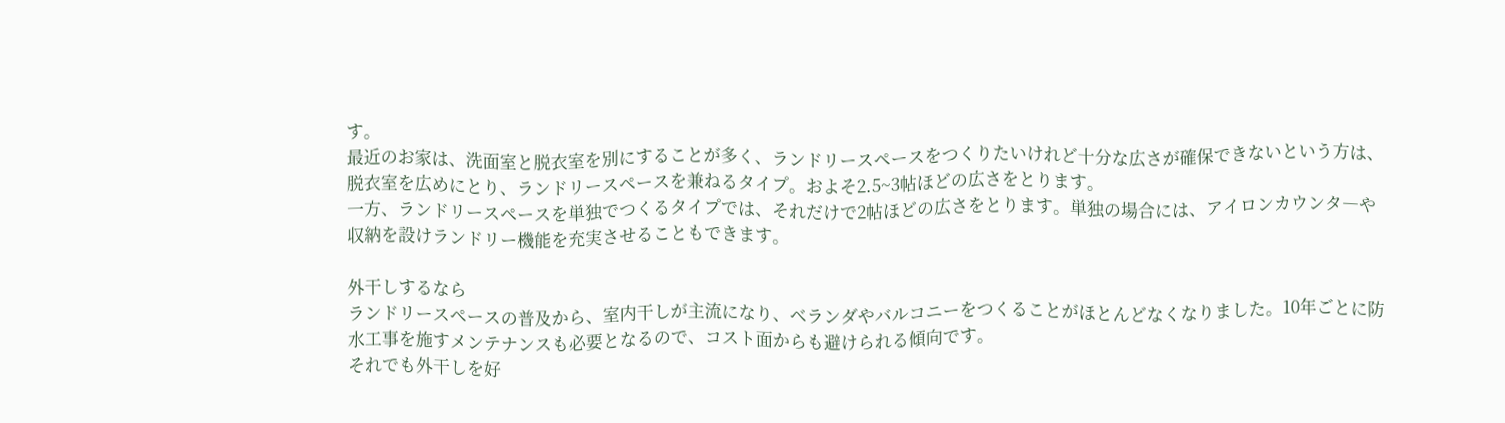す。
最近のお家は、洗面室と脱衣室を別にすることが多く、ランドリースペースをつくりたいけれど十分な広さが確保できないという方は、脱衣室を広めにとり、ランドリースペースを兼ねるタイプ。およそ2.5~3帖ほどの広さをとります。
一方、ランドリースペースを単独でつくるタイプでは、それだけで2帖ほどの広さをとります。単独の場合には、アイロンカウンタ―や収納を設けランドリー機能を充実させることもできます。

外干しするなら
ランドリースペースの普及から、室内干しが主流になり、ベランダやバルコニーをつくることがほとんどなくなりました。10年ごとに防水工事を施すメンテナンスも必要となるので、コスト面からも避けられる傾向です。
それでも外干しを好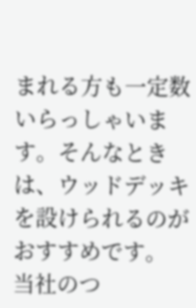まれる方も一定数いらっしゃいます。そんなときは、ウッドデッキを設けられるのがおすすめです。
当社のつ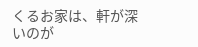くるお家は、軒が深いのが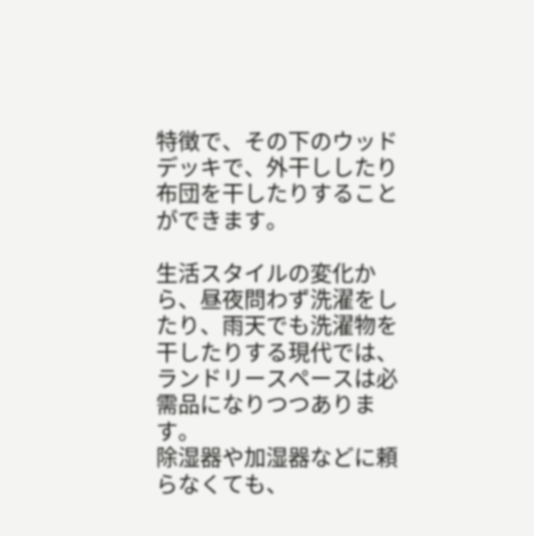特徴で、その下のウッドデッキで、外干ししたり布団を干したりすることができます。

生活スタイルの変化から、昼夜問わず洗濯をしたり、雨天でも洗濯物を干したりする現代では、ランドリースペースは必需品になりつつあります。
除湿器や加湿器などに頼らなくても、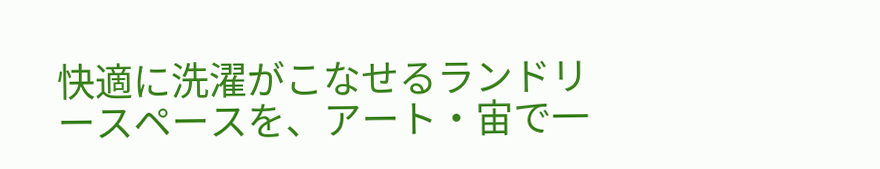快適に洗濯がこなせるランドリースペースを、アート・宙で一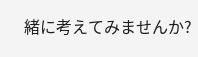緒に考えてみませんか?